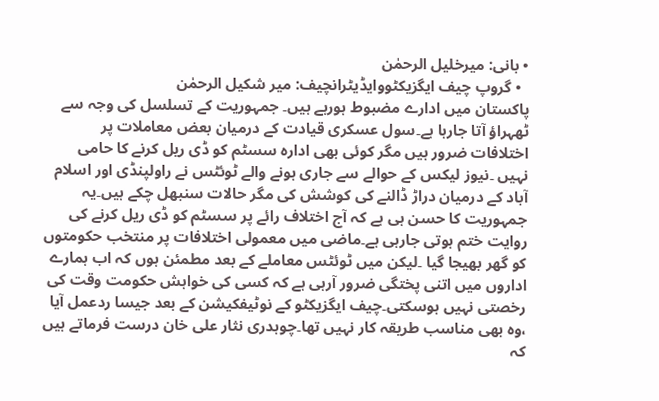• بانی: میرخلیل الرحمٰن
  • گروپ چیف ایگزیکٹووایڈیٹرانچیف: میر شکیل الرحمٰن
پاکستان میں ادارے مضبوط ہورہے ہیں۔ جمہوریت کے تسلسل کی وجہ سے ٹھہراؤ آتا جارہا ہے۔سول عسکری قیادت کے درمیان بعض معاملات پر اختلافات ضرور ہیں مگر کوئی بھی ادارہ سسٹم کو ڈی ریل کرنے کا حامی نہیں ۔نیوز لیکس کے حوالے سے جاری ہونے والے ٹوئٹس نے راولپنڈی اور اسلام آباد کے درمیان دراڑ ڈالنے کی کوشش کی مگر حالات سنبھل چکے ہیں۔یہ جمہوریت کا حسن ہی ہے کہ آج اختلاف رائے پر سسٹم کو ڈی ریل کرنے کی روایت ختم ہوتی جارہی ہے۔ماضی میں معمولی اختلافات پر منتخب حکومتوں کو گھر بھیجا گیا ۔لیکن میں ٹوئٹس معاملے کے بعد مطمئن ہوں کہ اب ہمارے اداروں میں اتنی پختگی ضرور آرہی ہے کہ کسی کی خواہش حکومت وقت کی رخصتی نہیں ہوسکتی۔چیف ایگزیکٹو کے نوٹیفکیشن کے بعد جیسا ردعمل آیا ،وہ بھی مناسب طریقہ کار نہیں تھا۔چوہدری نثار علی خان درست فرماتے ہیں کہ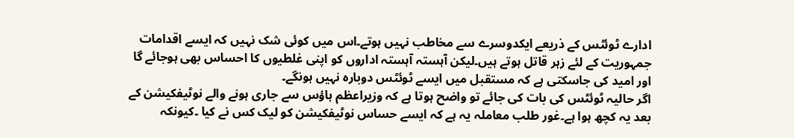ادارے ٹوئٹس کے ذریعے ایکدوسرے سے مخاطب نہیں ہوتے۔اس میں کوئی شک نہیں کہ ایسے اقدامات جمہوریت کے لئے زہر قاتل ہوتے ہیں۔لیکن آہستہ آہستہ اداروں کو اپنی غلطیوں کا احساس بھی ہوجائے گا اور امید کی جاسکتی ہے کہ مستقبل میں ایسے ٹوئٹس دوبارہ نہیں ہونگے۔
اگر حالیہ ٹوئٹس کی بات کی جائے تو واضح ہوتا ہے کہ وزیراعظم ہاؤس سے جاری ہونے والے نوٹیفکیشن کے بعد یہ کچھ ہوا ہے۔غور طلب معاملہ یہ ہے کہ ایسے حساس نوٹیفکیشن کو لیک کس نے کیا ۔کیونکہ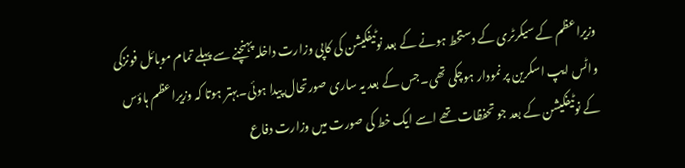وزیراعظم کے سیکرٹری کے دستخط ہونے کے بعد نوٹیفکیشن کی کاپی وزارت داخلہ پہنچنے سے پہلے تمام موبائل فونزکی واٹس ایپ اسکرین پر نمودار ہوچکی تھی۔جس کے بعد یہ ساری صورتحال پیدا ہوئی۔بہتر ہوتا کہ وزیراعظم ہاؤس کے نوٹیفکیشن کے بعد جو تحفظات تھے اسے ایک خط کی صورت میں وزارت دفاع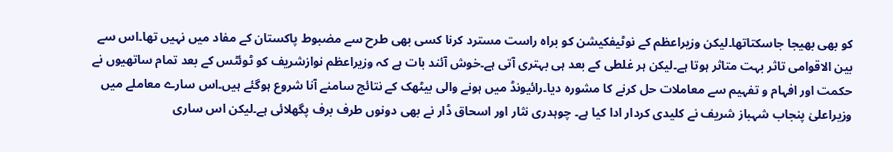کو بھی بھیجا جاسکتاتھا۔لیکن وزیراعظم کے نوٹیفکیشن کو براہ راست مسترد کرنا کسی بھی طرح سے مضبوط پاکستان کے مفاد میں نہیں تھا۔اس سے بین الاقوامی تاثر بہت متاثر ہوتا ہے۔لیکن ہر غلطی کے بعد ہی بہتری آتی ہے۔خوش آئند بات ہے کہ وزیراعظم نوازشریف کو ٹوئٹس کے بعد تمام ساتھیوں نے حکمت اور افہام و تفہیم سے معاملات حل کرنے کا مشورہ دیا۔رائیونڈ میں ہونے والی بیٹھک کے نتائج سامنے آنا شروع ہوگئے ہیں۔اس سارے معاملے میں وزیراعلیٰ پنجاب شہباز شریف نے کلیدی کردار ادا کیا ہے۔ چوہدری نثار اور اسحاق ڈار نے بھی دونوں طرف برف پگھلائی ہے۔لیکن اس ساری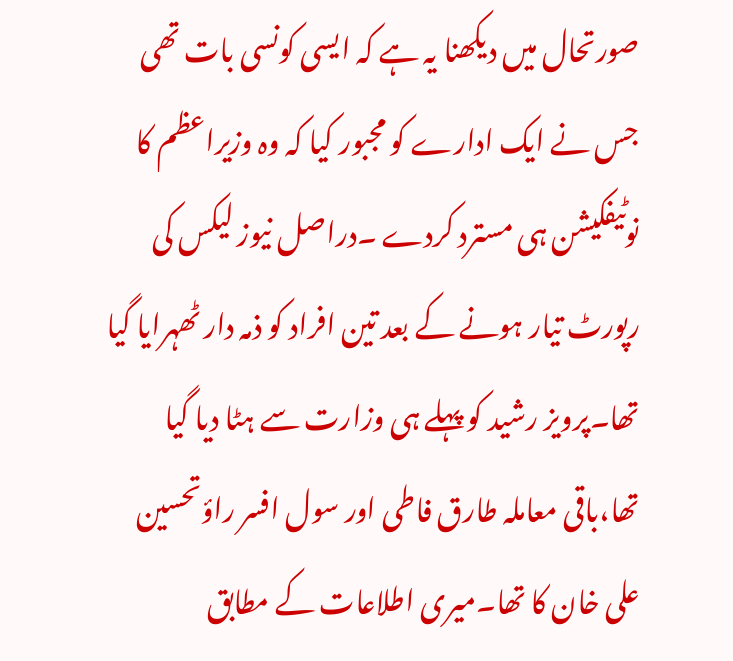صورتحال میں دیکھنا یہ ہے کہ ایسی کونسی بات تھی جس نے ایک ادارے کو مجبور کیا کہ وہ وزیراعظم کا نوٹیفکیشن ہی مسترد کردے ۔دراصل نیوز لیکس کی رپورٹ تیار ہونے کے بعد تین افراد کو ذمہ دار ٹھہرایا گیا تھا۔پرویز رشید کو پہلے ہی وزارت سے ہٹا دیا گیا تھا،باقی معاملہ طارق فاطی اور سول افسر راؤتحسین علی خان کا تھا۔میری اطلاعات کے مطابق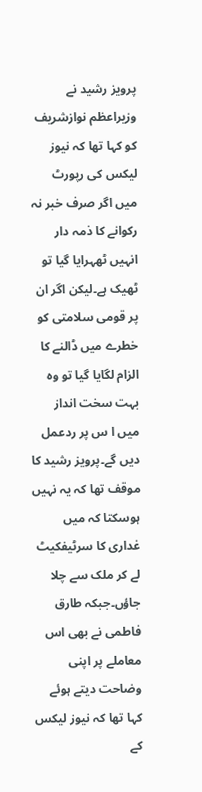پرویز رشید نے وزیراعظم نوازشریف کو کہا تھا کہ نیوز لیکس کی رپورٹ میں اگر صرف خبر نہ رکوانے کا ذمہ دار انہیں ٹھہرایا گیا تو ٹھیک ہے۔لیکن اگر ان پر قومی سلامتی کو خطرے میں ڈالنے کا الزام لگایا گیا تو وہ بہت سخت انداز میں ا س پر ردعمل دیں گے۔پرویز رشید کا موقف تھا کہ یہ نہیں ہوسکتا کہ میں غداری کا سرٹیفکیٹ لے کر ملک سے چلا جاؤں۔جبکہ طارق فاطمی نے بھی اس معاملے پر اپنی وضاحت دیتے ہوئے کہا تھا کہ نیوز لیکس کے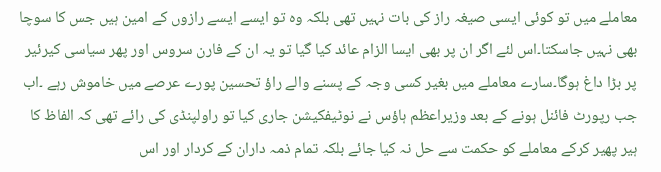معاملے میں تو کوئی ایسی صیغہ راز کی بات نہیں تھی بلکہ وہ تو ایسے ایسے رازوں کے امین ہیں جس کا سوچا بھی نہیں جاسکتا۔اس لئے اگر ان پر بھی ایسا الزام عائد کیا گیا تو یہ ان کے فارن سروس اور پھر سیاسی کیرئیر پر بڑا داغ ہوگا۔سارے معاملے میں بغیر کسی وجہ کے پسنے والے راؤ تحسین پورے عرصے میں خاموش رہے ۔اب جب رپورٹ فائنل ہونے کے بعد وزیراعظم ہاؤس نے نوٹیفکیشن جاری کیا تو راولپنڈی کی رائے تھی کہ الفاظ کا ہیر پھیر کرکے معاملے کو حکمت سے حل نہ کیا جائے بلکہ تمام ذمہ داران کے کردار اور اس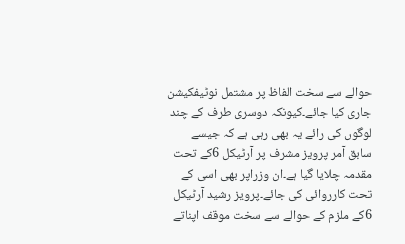حوالے سے سخت الفاظ پر مشتمل نوٹیفکیشن جاری کیا جائے۔کیونکہ دوسری طرف کے چند لوگوں کی رائے یہ بھی رہی ہے کہ جیسے سابق آمر پرویز مشرف پر آرٹیکل 6کے تحت مقدمہ چلایا گیا ہے۔ان وزراپر بھی اسی کے تحت کارروائی کی جائے۔پرویز رشید آرٹیکل 6کے ملزم کے حوالے سے سخت موقف اپناتے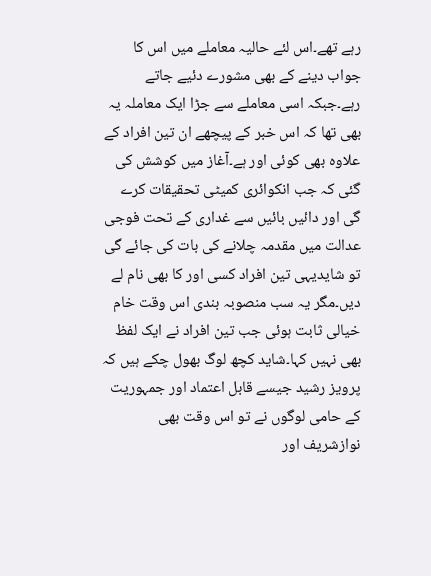رہے تھے۔اس لئے حالیہ معاملے میں اس کا جواب دینے کے بھی مشورے دئیے جاتے رہے۔جبکہ اسی معاملے سے جڑا ایک معاملہ یہ بھی تھا کہ اس خبر کے پیچھے ان تین افراد کے علاوہ بھی کوئی اور ہے۔آغاز میں کوشش کی گئی کہ جب انکوائری کمیٹی تحقیقات کرے گی اور دائیں بائیں سے غداری کے تحت فوجی عدالت میں مقدمہ چلانے کی بات کی جائے گی تو شایدیہی تین افراد کسی اور کا بھی نام لے دیں۔مگر یہ سب منصوبہ بندی اس وقت خام خیالی ثابت ہوئی جب تین افراد نے ایک لفظ بھی نہیں کہا۔شاید کچھ لوگ بھول چکے ہیں کہ پرویز رشید جیسے قابل اعتماد اور جمہوریت کے حامی لوگوں نے تو اس وقت بھی نوازشریف اور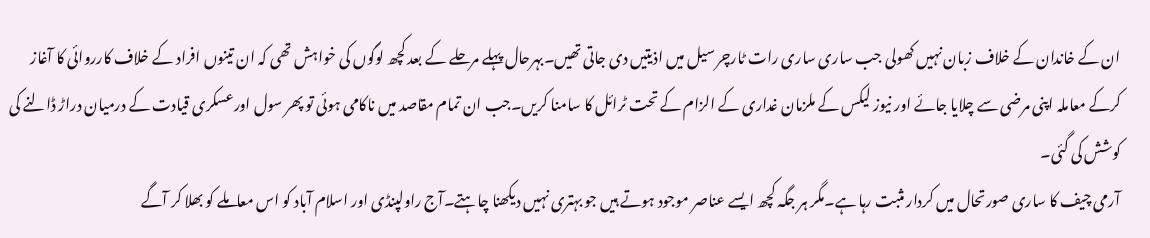ان کے خاندان کے خلاف زبان نہیں کھولی جب ساری ساری رات ٹارچر سیل میں اذیتیں دی جاتی تھیں۔بہرحال پہلے مرحلے کے بعد کچھ لوگوں کی خواہش تھی کہ ان تینوں افراد کے خلاف کارروائی کا آغاز کرکے معاملہ اپنی مرضی سے چلایا جائے اور نیوز لیکس کے ملزمان غداری کے الزام کے تحت ٹرائل کا سامنا کریں۔جب ان تمام مقاصد میں ناکامی ہوئی تو پھر سول اورعسکری قیادت کے درمیان دراڑ ڈالنے کی کوشش کی گئی۔
آرمی چیف کا ساری صورتحال میں کردار مثبت رہا ہے۔مگر ہر جگہ کچھ ایسے عناصر موجود ہوتے ہیں جو بہتری نہیں دیکھنا چاہتے۔آج راولپنڈی اور اسلام آباد کو اس معاملے کو بھلا کر آگے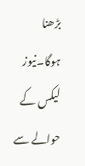بڑھنا ہوگا۔نیوز لیکس کے حوالے سے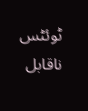ٹوئٹس ناقابل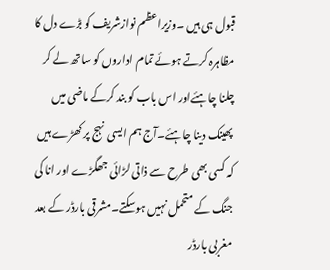قبول ہی ہیں ۔وزیراعظم نوازشریف کو بڑے دل کا مظاہرہ کرتے ہوئے تمام اداروں کو ساتھ لے کر چلنا چاہئےاور اس باب کو بند کرکے ماضی میں پھینک دینا چاہئے۔آج ہم ایسی نہج پر کھڑے ہیں کہ کسی بھی طرح سے ذاتی لڑائی جھگڑے اور انا کی جنگ کے متحمل نہیں ہوسکتے۔مشرقی بارڈر کے بعد مغربی بارڈر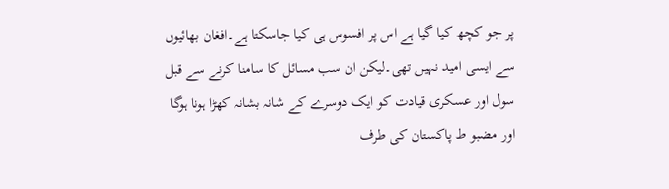پر جو کچھ کیا گیا ہے اس پر افسوس ہی کیا جاسکتا ہے۔افغان بھائیوں سے ایسی امید نہیں تھی۔لیکن ان سب مسائل کا سامنا کرنے سے قبل سول اور عسکری قیادت کو ایک دوسرے کے شانہ بشانہ کھڑا ہونا ہوگا اور مضبو ط پاکستان کی طرف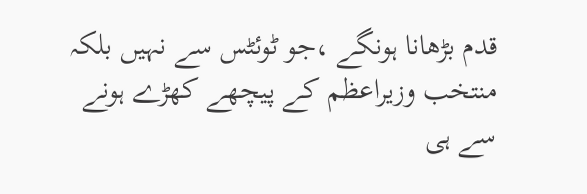قدم بڑھانا ہونگے ،جو ٹوئٹس سے نہیں بلکہ منتخب وزیراعظم کے پیچھے کھڑے ہونے سے ہی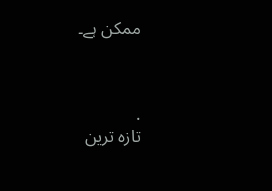ممکن ہے۔



.
تازہ ترین